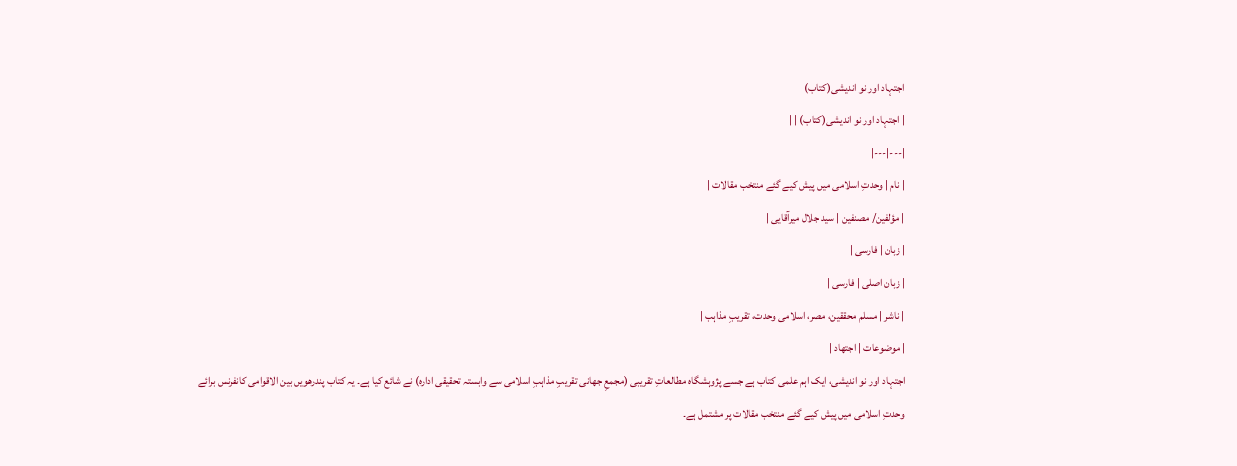اجتہاد اور نو اندیشی(کتاب)
| اجتہاد اور نو اندیشی(کتاب) | |
|---|---|
| نام | وحدتِ اسلامی میں پیش کیے گئے منتخب مقالات |
| مؤلفین/ مصنفین | سید جلال میرآقایی |
| زبان | فارسی |
| زبان اصلی | فارسی |
| ناشر | مسلم محققین، مصر، اسلامی وحدت، تقریبِ مذاہب |
| موضوعات | اجتهاد |
اجتہاد اور نو اندیشی، ایک اہم علمی کتاب ہے جسے پژوہشگاہ مطالعاتِ تقریبی (مجمعِ جهانی تقریبِ مذاہبِ اسلامی سے وابستہ تحقیقی ادارہ) نے شائع کیا ہے۔ یہ کتاب پندرھویں بین الاقوامی کانفرنس برائے وحدتِ اسلامی میں پیش کیے گئے منتخب مقالات پر مشتمل ہے۔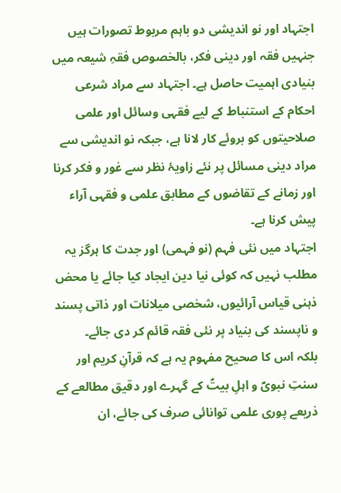اجتہاد اور نو اندیشی دو باہم مربوط تصورات ہیں جنہیں فقہ اور دینی فکر، بالخصوص فقہِ شیعہ میں بنیادی اہمیت حاصل ہے۔ اجتہاد سے مراد شرعی احکام کے استنباط کے لیے فقہی وسائل اور علمی صلاحیتوں کو بروئے کار لانا ہے، جبکہ نو اندیشی سے مراد دینی مسائل پر نئے زاویۂ نظر سے غور و فکر کرنا اور زمانے کے تقاضوں کے مطابق علمی و فقہی آراء پیش کرنا ہے۔
اجتہاد میں نئی فہم (نو فہمی) اور جدت کا ہرگز یہ مطلب نہیں کہ کوئی نیا دین ایجاد کیا جائے یا محض ذہنی قیاس آرائیوں، شخصی میلانات اور ذاتی پسند و ناپسند کی بنیاد پر نئی فقہ قائم کر دی جائے۔
بلکہ اس کا صحیح مفہوم یہ ہے کہ قرآنِ کریم اور سنتِ نبویؐ و اہلِ بیتؑ کے گہرے اور دقیق مطالعے کے ذریعے پوری علمی توانائی صرف کی جائے، ان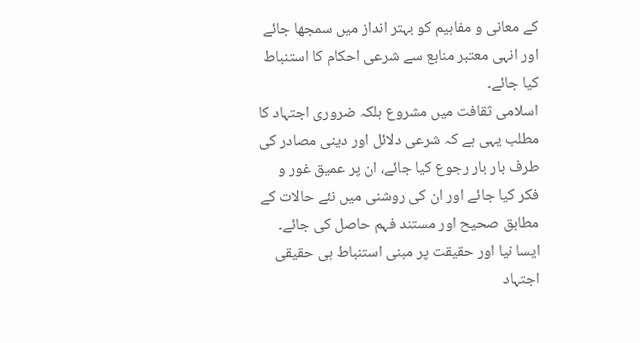کے معانی و مفاہیم کو بہتر انداز میں سمجھا جائے اور انہی معتبر منابع سے شرعی احکام کا استنباط کیا جائے۔
اسلامی ثقافت میں مشروع بلکہ ضروری اجتہاد کا مطلب یہی ہے کہ شرعی دلائل اور دینی مصادر کی طرف بار بار رجوع کیا جائے، ان پر عمیق غور و فکر کیا جائے اور ان کی روشنی میں نئے حالات کے مطابق صحیح اور مستند فہم حاصل کی جائے۔ ایسا نیا اور حقیقت پر مبنی استنباط ہی حقیقی اجتہاد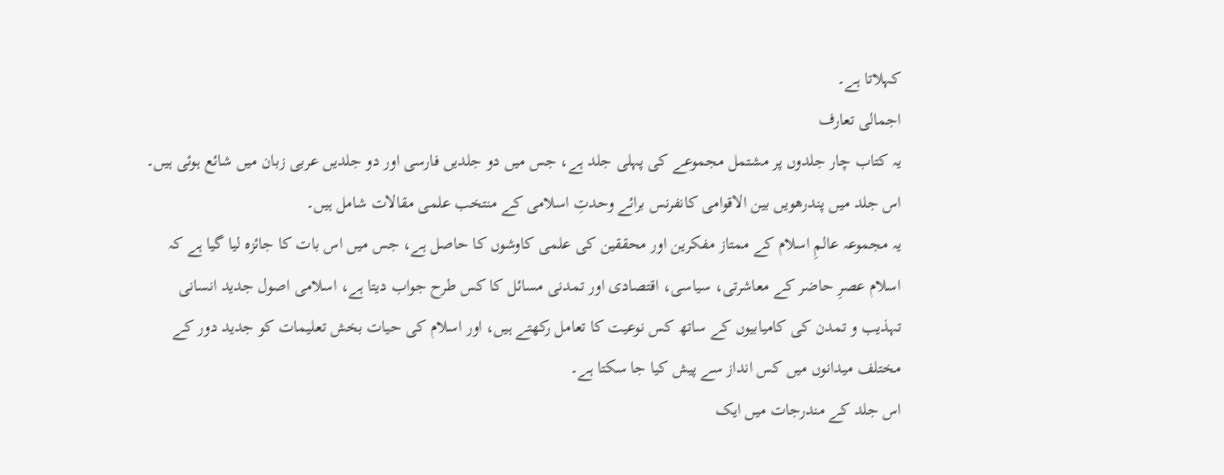کہلاتا ہے۔
اجمالی تعارف
یہ کتاب چار جلدوں پر مشتمل مجموعے کی پہلی جلد ہے، جس میں دو جلدیں فارسی اور دو جلدیں عربی زبان میں شائع ہوئی ہیں۔ اس جلد میں پندرھویں بین الاقوامی کانفرنس برائے وحدتِ اسلامی کے منتخب علمی مقالات شامل ہیں۔
یہ مجموعہ عالمِ اسلام کے ممتاز مفکرین اور محققین کی علمی کاوشوں کا حاصل ہے، جس میں اس بات کا جائزہ لیا گیا ہے کہ اسلام عصرِ حاضر کے معاشرتی، سیاسی، اقتصادی اور تمدنی مسائل کا کس طرح جواب دیتا ہے، اسلامی اصول جدید انسانی تہذیب و تمدن کی کامیابیوں کے ساتھ کس نوعیت کا تعامل رکھتے ہیں، اور اسلام کی حیات بخش تعلیمات کو جدید دور کے مختلف میدانوں میں کس انداز سے پیش کیا جا سکتا ہے۔
اس جلد کے مندرجات میں ایک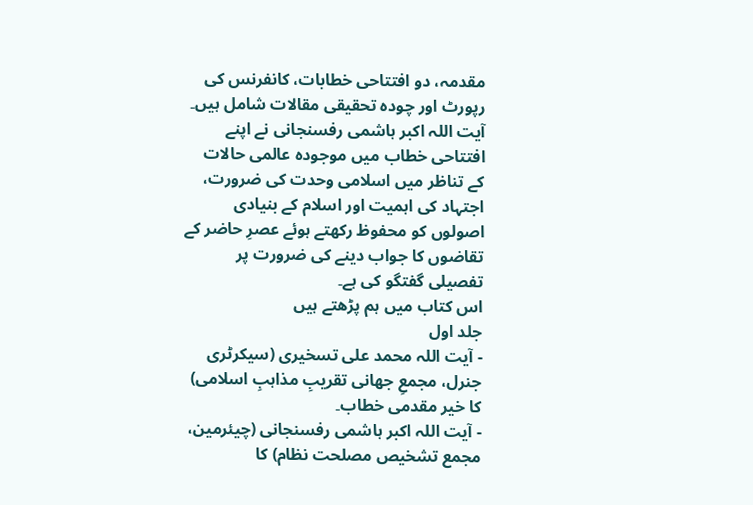مقدمہ، دو افتتاحی خطابات، کانفرنس کی رپورٹ اور چودہ تحقیقی مقالات شامل ہیں۔
آیت اللہ اکبر ہاشمی رفسنجانی نے اپنے افتتاحی خطاب میں موجودہ عالمی حالات کے تناظر میں اسلامی وحدت کی ضرورت، اجتہاد کی اہمیت اور اسلام کے بنیادی اصولوں کو محفوظ رکھتے ہوئے عصرِ حاضر کے تقاضوں کا جواب دینے کی ضرورت پر تفصیلی گفتگو کی ہے۔
اس کتاب میں ہم پڑھتے ہیں
جلد اول
- آیت اللہ محمد علی تسخیری (سیکرٹری جنرل، مجمعِ جهانی تقریبِ مذاہبِ اسلامی) کا خیر مقدمی خطاب۔
- آیت اللہ اکبر ہاشمی رفسنجانی (چیئرمین، مجمع تشخیص مصلحت نظام) کا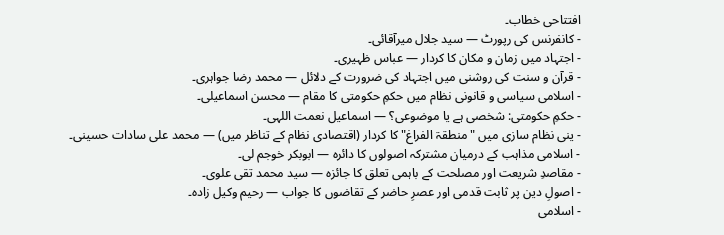افتتاحی خطاب۔
- کانفرنس کی رپورٹ — سید جلال میرآقائی۔
- اجتہاد میں زمان و مکان کا کردار — عباس ظہیری۔
- قرآن و سنت کی روشنی میں اجتہاد کی ضرورت کے دلائل — محمد رضا جواہری۔
- اسلامی سیاسی و قانونی نظام میں حکمِ حکومتی کا مقام — محسن اسماعیلی۔
- حکمِ حکومتی: شخصی ہے یا موضوعی؟ — اسماعیل نعمت اللہی۔
- ینی نظام سازی میں "منطقۃ الفراغ" کا کردار (اقتصادی نظام کے تناظر میں) — محمد علی سادات حسینی۔
- اسلامی مذاہب کے درمیان مشترکہ اصولوں کا دائرہ — ابوبکر خوجم لی۔
- مقاصدِ شریعت اور مصلحت کے باہمی تعلق کا جائزہ — سید محمد تقی علوی۔
- اصولِ دین پر ثابت قدمی اور عصرِ حاضر کے تقاضوں کا جواب — رحیم وکیل زادہ۔
- اسلامی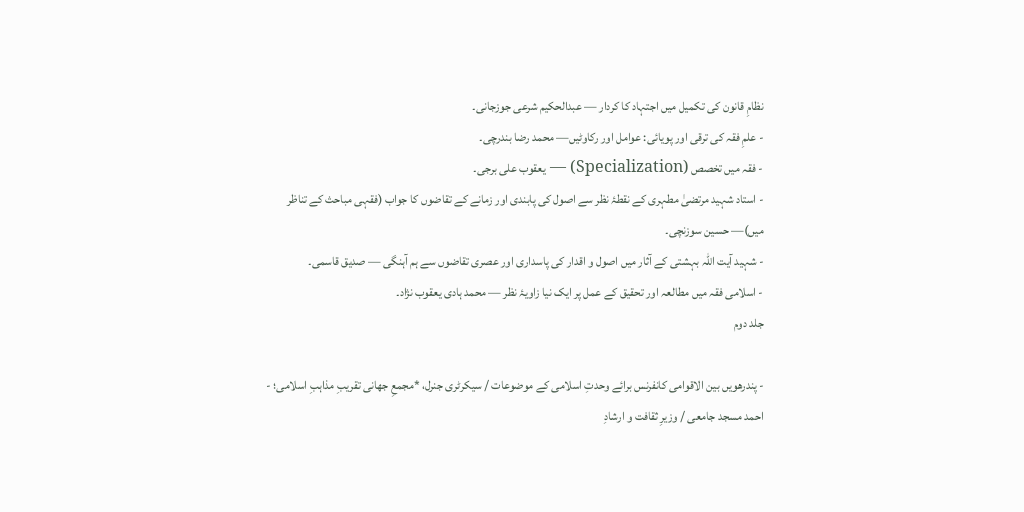نظامِ قانون کی تکمیل میں اجتہاد کا کردار — عبدالحکیم شرعی جوزجانی۔
- علمِ فقہ کی ترقی اور پویائی: عوامل اور رکاوٹیں— محمد رضا بندرچی۔
- فقہ میں تخصص (Specialization) — یعقوب علی برجی۔
- استاد شہید مرتضیٰ مطہری کے نقطۂ نظر سے اصول کی پابندی اور زمانے کے تقاضوں کا جواب (فقہی مباحث کے تناظر میں)— حسین سوزنچی۔
- شہید آیت اللہ بہشتی کے آثار میں اصول و اقدار کی پاسداری اور عصری تقاضوں سے ہم آہنگی — صدیق قاسمی۔
- اسلامی فقہ میں مطالعہ اور تحقیق کے عمل پر ایک نیا زاویۂ نظر — محمد ہادی یعقوب نژاد۔
جلد دوم

- پندرھویں بین الاقوامی کانفرنس برائے وحدتِ اسلامی کے موضوعات / سیکرٹری جنرل، *مجمعِ جهانی تقریبِ مذاہبِ اسلامی؛ - احمد مسجد جامعی / وزیرِ ثقافت و ارشادِ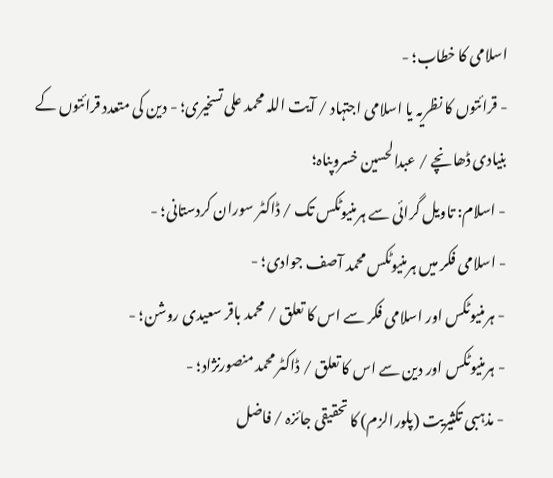اسلامی کا خطاب؛ -
- قرائتوں کا نظریہ یا اسلامی اجتہاد / آیت اللہ محمد علی تسخیری؛ - دین کی متعدد قرائتوں کے بنیادی ڈھانچے / عبدالحسین خسروپناہ؛
- اسلام: تاویل گرائی سے ہرمنیوٹکس تک / ڈاکٹر سوران کردستانی؛ -
- اسلامی فکر میں ہرمنیوٹکس محمد آصف جوادی؛ -
- ہرمنیوٹکس اور اسلامی فکر سے اس کا تعلق / محمد باقر سعیدی روشن؛ -
- ہرمنیوٹکس اور دین سے اس کا تعلق / ڈاکٹر محمد منصورنژاد؛ -
- مذہبی تکثیریت (پلورالزم) کا تحقیقی جائزہ / فاضل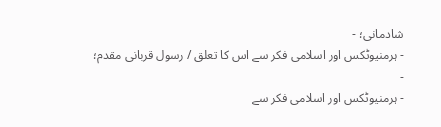شادمانی؛ -
- ہرمنیوٹکس اور اسلامی فکر سے اس کا تعلق / رسول قربانی مقدم؛ -
- ہرمنیوٹکس اور اسلامی فکر سے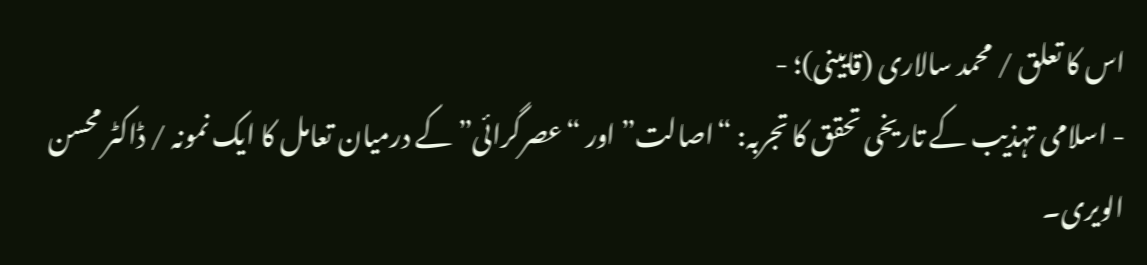اس کا تعلق / محمد سالاری (قایینی)؛ -
- اسلامی تہذیب کے تاریخی تحقق کا تجربہ: “اصالت” اور “عصرگرائی” کے درمیان تعامل کا ایک نمونہ / ڈاکٹر محسن الویری۔